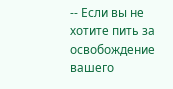-- Если вы не хотите пить за освобождение вашего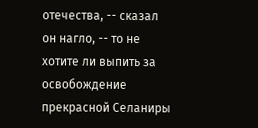отечества, -- сказал он нагло, -- то не хотите ли выпить за освобождение прекрасной Селаниры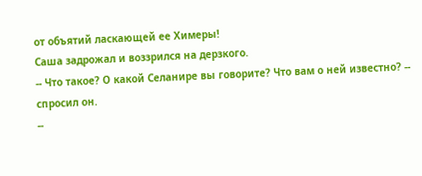от объятий ласкающей ее Химеры!
Саша задрожал и воззрился на дерзкого.
-- Что такое? О какой Селанире вы говорите? Что вам о ней известно? -- спросил он.
--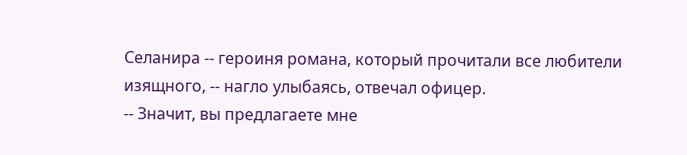Селанира -- героиня романа, который прочитали все любители изящного, -- нагло улыбаясь, отвечал офицер.
-- Значит, вы предлагаете мне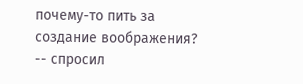почему-то пить за создание воображения? -- спросил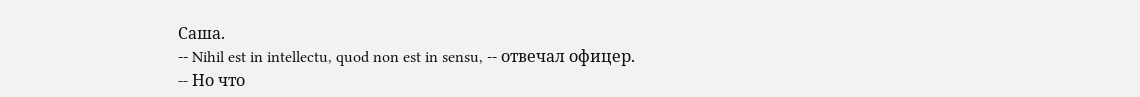Саша.
-- Nihil est in intellectu, quod non est in sensu, -- отвечал офицер.
-- Но что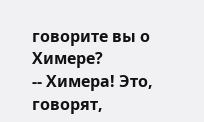говорите вы о Химере?
-- Химера! Это, говорят,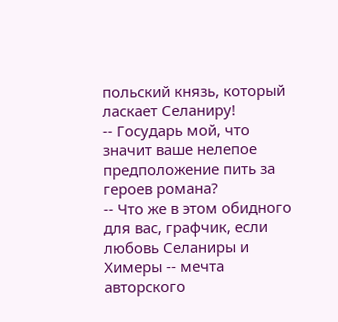польский князь, который ласкает Селаниру!
-- Государь мой, что значит ваше нелепое предположение пить за героев романа?
-- Что же в этом обидного для вас, графчик, если любовь Селаниры и Химеры -- мечта авторского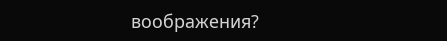воображения?